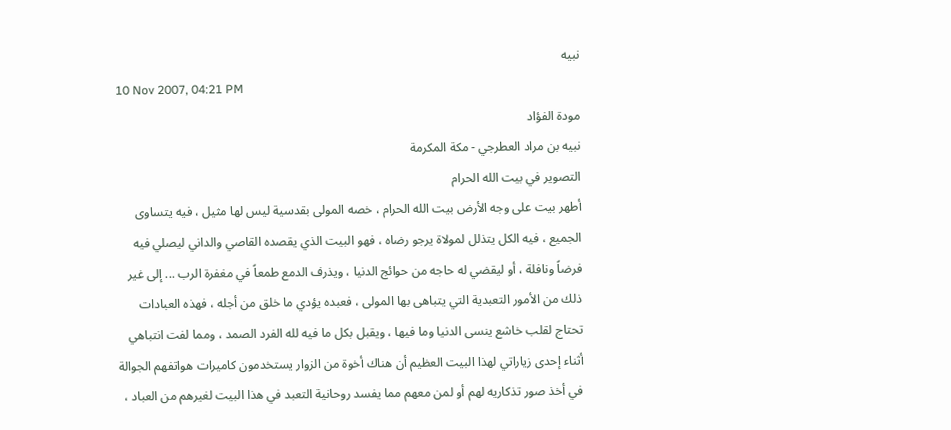نبيه
10 Nov 2007, 04:21 PM
مودة الفؤاد
نبيه بن مراد العطرجي - مكة المكرمة
التصوير في بيت الله الحرام
أطهر بيت على وجه الأرض بيت الله الحرام ، خصه المولى بقدسية ليس لها مثيل ، فيه يتساوى الجميع ، فيه الكل يتذلل لمولاة يرجو رضاه ، فهو البيت الذي يقصده القاصي والداني ليصلي فيه فرضاً ونافلة ، أو ليقضي له حاجه من حوائج الدنيا ، ويذرف الدمع طمعاً في مغفرة الرب ... إلى غير ذلك من الأمور التعبدية التي يتباهى بها المولى ، فعبده يؤدي ما خلق من أجله ، فهذه العبادات تحتاج لقلب خاشع ينسى الدنيا وما فيها ، ويقبل بكل ما فيه لله الفرد الصمد ، ومما لفت انتباهي أثناء إحدى زياراتي لهذا البيت العظيم أن هناك أخوة من الزوار يستخدمون كاميرات هواتفهم الجوالة في أخذ صور تذكاريه لهم أو لمن معهم مما يفسد روحانية التعبد في هذا البيت لغيرهم من العباد ،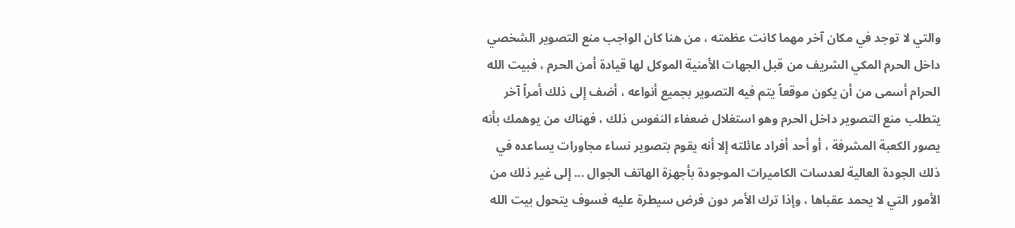والتي لا توجد في مكان آخر مهما كانت عظمته ، من هنا كان الواجب منع التصوير الشخصي داخل الحرم المكي الشريف من قبل الجهات الأمنية الموكل لها قيادة أمن الحرم ، فبيت الله الحرام أسمى من أن يكون موقعاً يتم فيه التصوير بجميع أنواعه ، أضف إلى ذلك أمراً آخر يتطلب منع التصوير داخل الحرم وهو استغلال ضعفاء النفوس ذلك ، فهناك من يوهمك بأنه يصور الكعبة المشرفة ، أو أحد أفراد عائلته إلا أنه يقوم بتصوير نساء مجاورات يساعده في ذلك الجودة العالية لعدسات الكاميرات الموجودة بأجهزة الهاتف الجوال ... إلى غير ذلك من الأمور التي لا يحمد عقباها ، وإذا ترك الأمر دون فرض سيطرة عليه فسوف يتحول بيت الله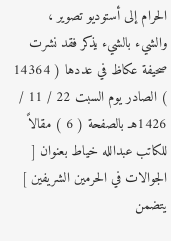الحرام إلى أستوديو تصوير ، والشيء بالشيء يذكر فقد نشرت صحيفة عكاظ في عددها ( 14364 ) الصادر يوم السبت 22 / 11 / 1426هـ بالصفحة ( 6 ) مقالاً للكاتب عبدالله خياط بعنوان [ الجوالات في الحرمين الشريفين ] يتضمن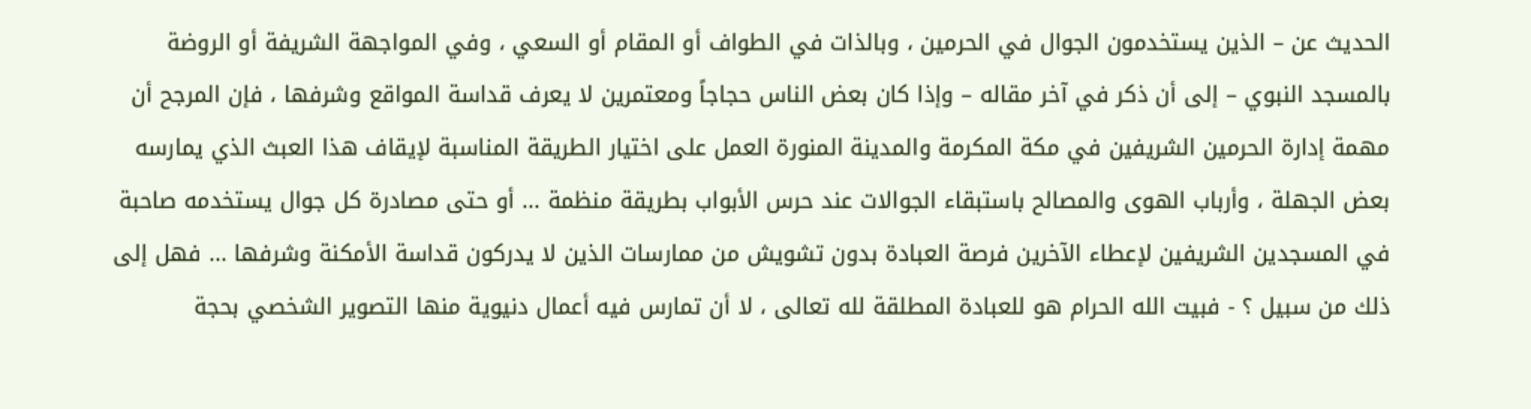الحديث عن – الذين يستخدمون الجوال في الحرمين ، وبالذات في الطواف أو المقام أو السعي ، وفي المواجهة الشريفة أو الروضة بالمسجد النبوي – إلى أن ذكر في آخر مقاله – وإذا كان بعض الناس حجاجاً ومعتمرين لا يعرف قداسة المواقع وشرفها ، فإن المرجح أن مهمة إدارة الحرمين الشريفين في مكة المكرمة والمدينة المنورة العمل على اختيار الطريقة المناسبة لإيقاف هذا العبث الذي يمارسه بعض الجهلة ، وأرباب الهوى والمصالح باستبقاء الجوالات عند حرس الأبواب بطريقة منظمة ... أو حتى مصادرة كل جوال يستخدمه صاحبة في المسجدين الشريفين لإعطاء الآخرين فرصة العبادة بدون تشويش من ممارسات الذين لا يدركون قداسة الأمكنة وشرفها ... فهل إلى ذلك من سبيل ؟ - فبيت الله الحرام هو للعبادة المطلقة لله تعالى ، لا أن تمارس فيه أعمال دنيوية منها التصوير الشخصي بحجة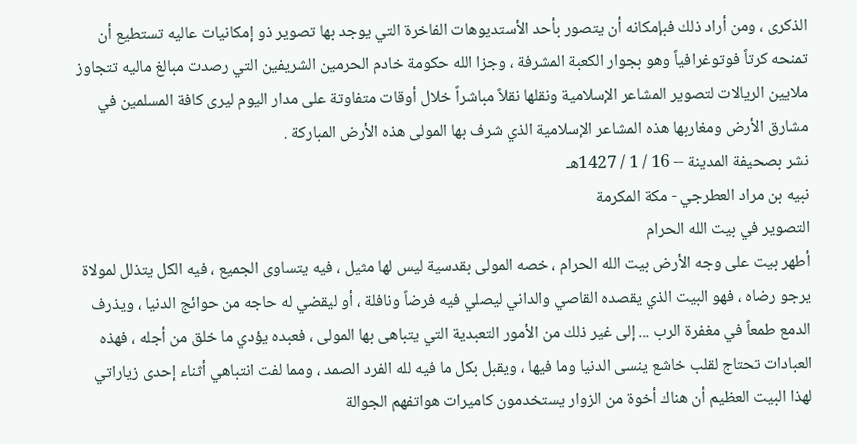الذكرى ، ومن أراد ذلك فبإمكانه أن يتصور بأحد الأستديوهات الفاخرة التي يوجد بها تصوير ذو إمكانيات عاليه تستطيع أن تمنحه كرتاً فوتوغرافياً وهو بجوار الكعبة المشرفة ، وجزا الله حكومة خادم الحرمين الشريفين التي رصدت مبالغ ماليه تتجاوز ملايين الريالات لتصوير المشاعر الإسلامية ونقلها نقلاً مباشراً خلال أوقات متفاوتة على مدار اليوم ليرى كافة المسلمين في مشارق الأرض ومغاربها هذه المشاعر الإسلامية الذي شرف بها المولى هذه الأرض المباركة .
نشر بصحيفة المدينة -- 16 / 1 / 1427هـ
نبيه بن مراد العطرجي - مكة المكرمة
التصوير في بيت الله الحرام
أطهر بيت على وجه الأرض بيت الله الحرام ، خصه المولى بقدسية ليس لها مثيل ، فيه يتساوى الجميع ، فيه الكل يتذلل لمولاة يرجو رضاه ، فهو البيت الذي يقصده القاصي والداني ليصلي فيه فرضاً ونافلة ، أو ليقضي له حاجه من حوائج الدنيا ، ويذرف الدمع طمعاً في مغفرة الرب ... إلى غير ذلك من الأمور التعبدية التي يتباهى بها المولى ، فعبده يؤدي ما خلق من أجله ، فهذه العبادات تحتاج لقلب خاشع ينسى الدنيا وما فيها ، ويقبل بكل ما فيه لله الفرد الصمد ، ومما لفت انتباهي أثناء إحدى زياراتي لهذا البيت العظيم أن هناك أخوة من الزوار يستخدمون كاميرات هواتفهم الجوالة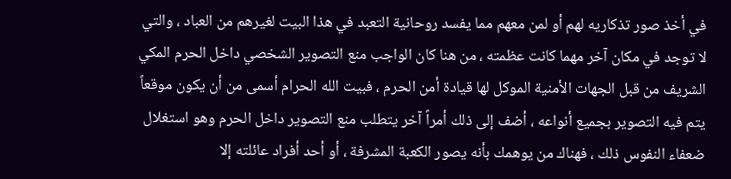في أخذ صور تذكاريه لهم أو لمن معهم مما يفسد روحانية التعبد في هذا البيت لغيرهم من العباد ، والتي لا توجد في مكان آخر مهما كانت عظمته ، من هنا كان الواجب منع التصوير الشخصي داخل الحرم المكي الشريف من قبل الجهات الأمنية الموكل لها قيادة أمن الحرم ، فبيت الله الحرام أسمى من أن يكون موقعاً يتم فيه التصوير بجميع أنواعه ، أضف إلى ذلك أمراً آخر يتطلب منع التصوير داخل الحرم وهو استغلال ضعفاء النفوس ذلك ، فهناك من يوهمك بأنه يصور الكعبة المشرفة ، أو أحد أفراد عائلته إلا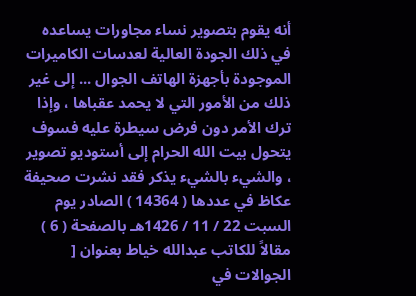أنه يقوم بتصوير نساء مجاورات يساعده في ذلك الجودة العالية لعدسات الكاميرات الموجودة بأجهزة الهاتف الجوال ... إلى غير ذلك من الأمور التي لا يحمد عقباها ، وإذا ترك الأمر دون فرض سيطرة عليه فسوف يتحول بيت الله الحرام إلى أستوديو تصوير ، والشيء بالشيء يذكر فقد نشرت صحيفة عكاظ في عددها ( 14364 ) الصادر يوم السبت 22 / 11 / 1426هـ بالصفحة ( 6 ) مقالاً للكاتب عبدالله خياط بعنوان [ الجوالات في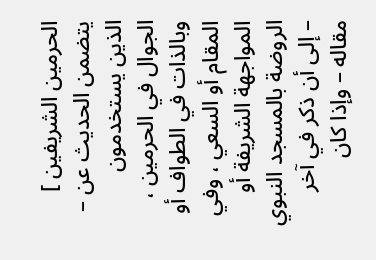الحرمين الشريفين ] يتضمن الحديث عن – الذين يستخدمون الجوال في الحرمين ، وبالذات في الطواف أو المقام أو السعي ، وفي المواجهة الشريفة أو الروضة بالمسجد النبوي – إلى أن ذكر في آخر مقاله – وإذا كان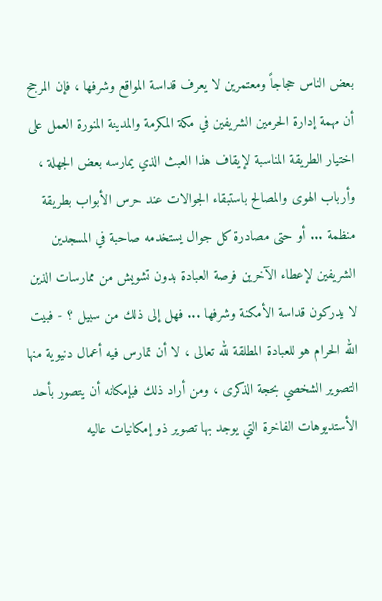بعض الناس حجاجاً ومعتمرين لا يعرف قداسة المواقع وشرفها ، فإن المرجح أن مهمة إدارة الحرمين الشريفين في مكة المكرمة والمدينة المنورة العمل على اختيار الطريقة المناسبة لإيقاف هذا العبث الذي يمارسه بعض الجهلة ، وأرباب الهوى والمصالح باستبقاء الجوالات عند حرس الأبواب بطريقة منظمة ... أو حتى مصادرة كل جوال يستخدمه صاحبة في المسجدين الشريفين لإعطاء الآخرين فرصة العبادة بدون تشويش من ممارسات الذين لا يدركون قداسة الأمكنة وشرفها ... فهل إلى ذلك من سبيل ؟ - فبيت الله الحرام هو للعبادة المطلقة لله تعالى ، لا أن تمارس فيه أعمال دنيوية منها التصوير الشخصي بحجة الذكرى ، ومن أراد ذلك فبإمكانه أن يتصور بأحد الأستديوهات الفاخرة التي يوجد بها تصوير ذو إمكانيات عاليه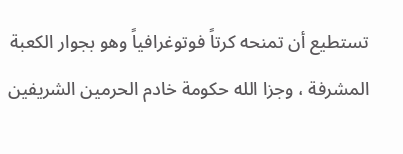تستطيع أن تمنحه كرتاً فوتوغرافياً وهو بجوار الكعبة المشرفة ، وجزا الله حكومة خادم الحرمين الشريفين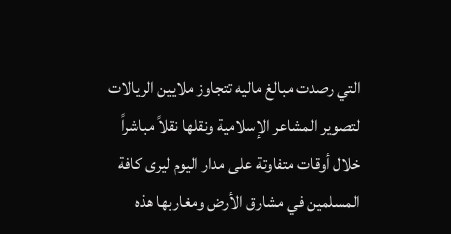التي رصدت مبالغ ماليه تتجاوز ملايين الريالات لتصوير المشاعر الإسلامية ونقلها نقلاً مباشراً خلال أوقات متفاوتة على مدار اليوم ليرى كافة المسلمين في مشارق الأرض ومغاربها هذه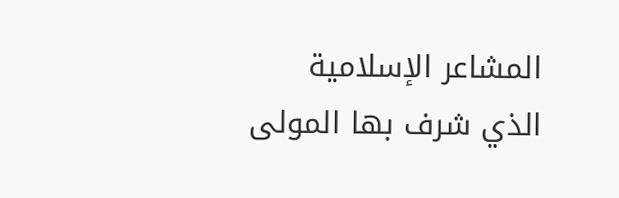المشاعر الإسلامية الذي شرف بها المولى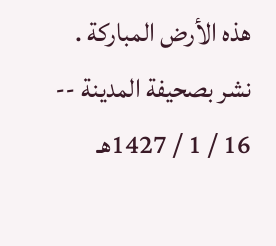هذه الأرض المباركة .
نشر بصحيفة المدينة -- 16 / 1 / 1427هـ